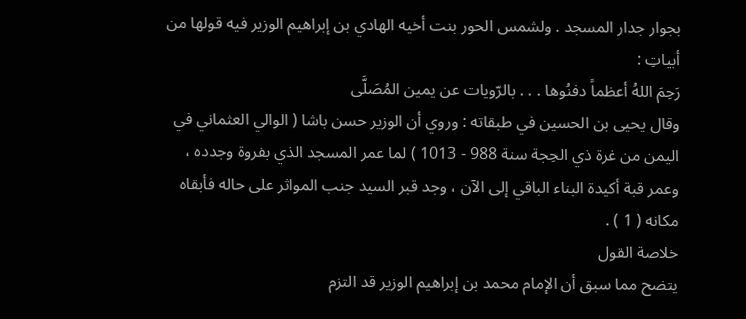بجوار جدار المسجد . ولشمس الحور بنت أخيه الهادي بن إبراهيم الوزير فيه قولها من أبياتِ :
رَحِمَ اللهُ أعظماً دفنُوها . . . بالرّويات عن يمين المُصَلَّى
وقال يحيى بن الحسين في طبقاته : وروي أن الوزير حسن باشا ( الوالي العثماني في اليمن من غرة ذي الحِجة سنة 988 - 1013 ) لما عمر المسجد الذي بفروة وجدده ، وعمر قبة أكيدة البناء الباقي إلى الآن ، وجد قبر السيد جنب المواثر على حاله فأبقاه مكانه ( 1 ) .
خلاصة القول
يتضح مما سبق أن الإمام محمد بن إبراهيم الوزير قد التزم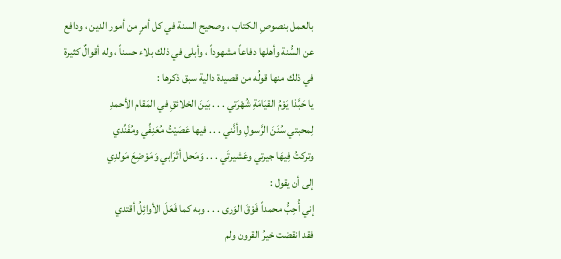بالعمل بنصوصِ الكتاب ، وصحيح السنة في كل أمرٍ من أمور الدين ، ودافع عن السُّنة وأهلها دفاعاً مشهوداً ، وأبلى في ذلك بلاء حسناً ، وله أقوالٌ كثيرة في ذلك منها قولُه من قصيدة دالية سبق ذكرها :
يا حَبَّذا يَوْمُ القيَامَةِ شُهْرَتي . . . بَينَ الخلائقِ في المَقام الأحمدِ
لِمحبتي سُنَنَ الرَّسولِ وأنَّني . . . فيها عَصَيْتُ مُعَنِفِّي ومُفَنِّدي
وتركتُ فِيهَا جيرتي وعَشيرتَي . . . وَمَحل أتْرَابي وَمَوْضِعَ مَولدِي
إلى أن يقول :
إني أُحِبُّ محمداً فَوْقَ الوَرى . . . وبه كما فَعَلَ الأوائِلُ أقتدي
فقد انقضت خيرُ القرون ولم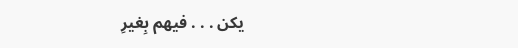يكن . . . فيهم بِغيرِ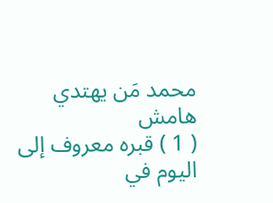محمد مَن يهتدي
هامش
( 1 ) قبره معروف إلى اليوم في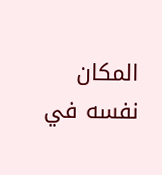المكان نفسه في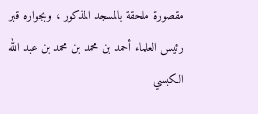مقصورة ملحقة بالمسجد المذكور ، وبجواره قبر رئيس العلماء أحمد بن محمد بن محمد بن عبد الله الكبسي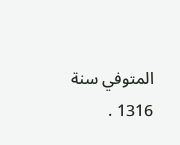المتوفي سنة 1316 .